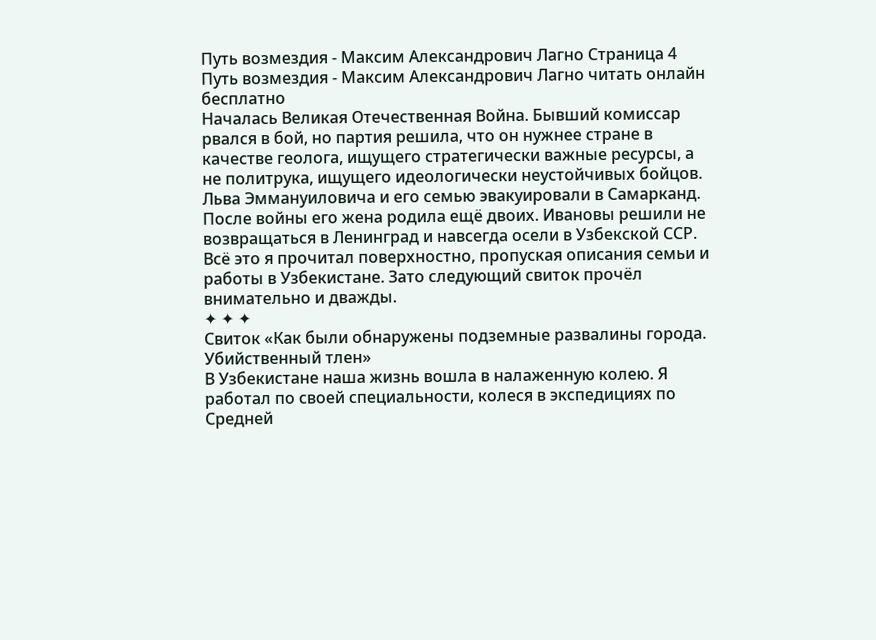Путь возмездия - Максим Александрович Лагно Страница 4
Путь возмездия - Максим Александрович Лагно читать онлайн бесплатно
Началась Великая Отечественная Война. Бывший комиссар рвался в бой, но партия решила, что он нужнее стране в качестве геолога, ищущего стратегически важные ресурсы, а не политрука, ищущего идеологически неустойчивых бойцов. Льва Эммануиловича и его семью эвакуировали в Самарканд.
После войны его жена родила ещё двоих. Ивановы решили не возвращаться в Ленинград и навсегда осели в Узбекской ССР.
Всё это я прочитал поверхностно, пропуская описания семьи и работы в Узбекистане. Зато следующий свиток прочёл внимательно и дважды.
✦ ✦ ✦
Свиток «Как были обнаружены подземные развалины города. Убийственный тлен»
В Узбекистане наша жизнь вошла в налаженную колею. Я работал по своей специальности, колеся в экспедициях по Средней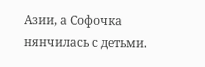Азии, а Софочка нянчилась с детьми.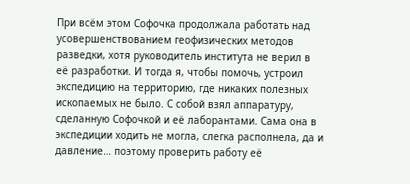При всём этом Софочка продолжала работать над усовершенствованием геофизических методов разведки, хотя руководитель института не верил в её разработки. И тогда я, чтобы помочь, устроил экспедицию на территорию, где никаких полезных ископаемых не было. С собой взял аппаратуру, сделанную Софочкой и её лаборантами. Сама она в экспедиции ходить не могла, слегка располнела, да и давление… поэтому проверить работу её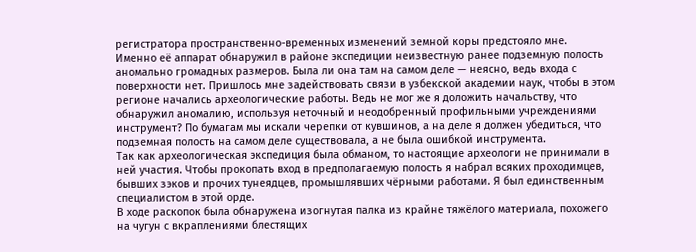регистратора пространственно-временных изменений земной коры предстояло мне.
Именно её аппарат обнаружил в районе экспедиции неизвестную ранее подземную полость аномально громадных размеров. Была ли она там на самом деле — неясно, ведь входа с поверхности нет. Пришлось мне задействовать связи в узбекской академии наук, чтобы в этом регионе начались археологические работы. Ведь не мог же я доложить начальству, что обнаружил аномалию, используя неточный и неодобренный профильными учреждениями инструмент? По бумагам мы искали черепки от кувшинов, а на деле я должен убедиться, что подземная полость на самом деле существовала, а не была ошибкой инструмента.
Так как археологическая экспедиция была обманом, то настоящие археологи не принимали в ней участия. Чтобы прокопать вход в предполагаемую полость я набрал всяких проходимцев, бывших зэков и прочих тунеядцев, промышлявших чёрными работами. Я был единственным специалистом в этой орде.
В ходе раскопок была обнаружена изогнутая палка из крайне тяжёлого материала, похожего на чугун с вкраплениями блестящих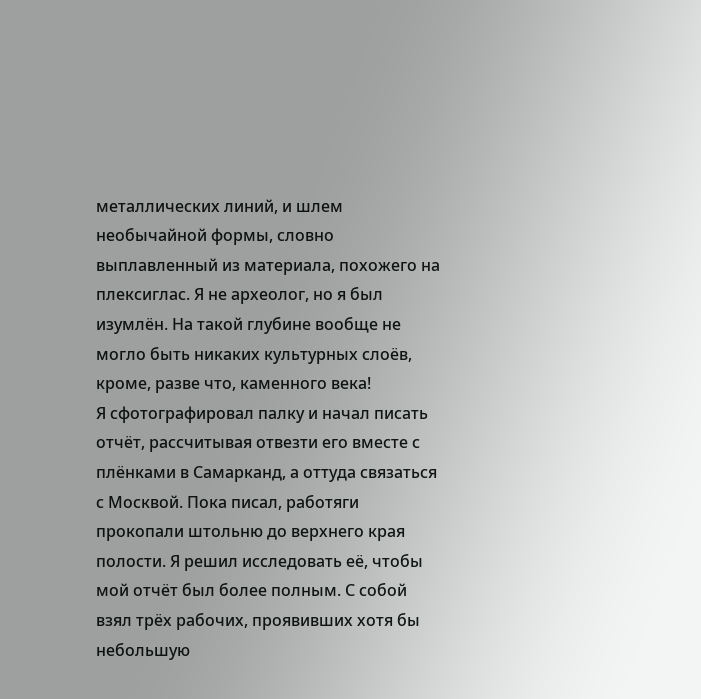металлических линий, и шлем необычайной формы, словно выплавленный из материала, похожего на плексиглас. Я не археолог, но я был изумлён. На такой глубине вообще не могло быть никаких культурных слоёв, кроме, разве что, каменного века!
Я сфотографировал палку и начал писать отчёт, рассчитывая отвезти его вместе с плёнками в Самарканд, а оттуда связаться с Москвой. Пока писал, работяги прокопали штольню до верхнего края полости. Я решил исследовать её, чтобы мой отчёт был более полным. С собой взял трёх рабочих, проявивших хотя бы небольшую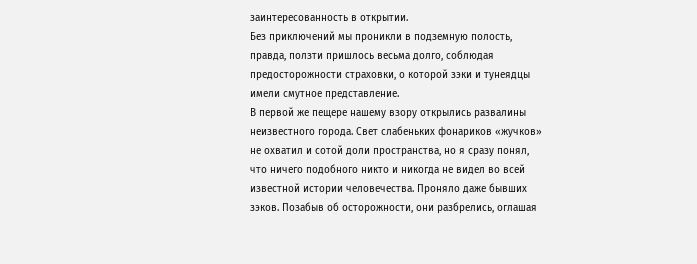заинтересованность в открытии.
Без приключений мы проникли в подземную полость, правда, ползти пришлось весьма долго, соблюдая предосторожности страховки, о которой зэки и тунеядцы имели смутное представление.
В первой же пещере нашему взору открылись развалины неизвестного города. Свет слабеньких фонариков «жучков» не охватил и сотой доли пространства, но я сразу понял, что ничего подобного никто и никогда не видел во всей известной истории человечества. Проняло даже бывших зэков. Позабыв об осторожности, они разбрелись, оглашая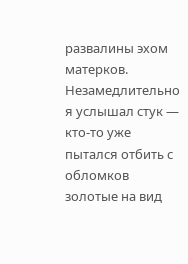развалины эхом матерков. Незамедлительно я услышал стук — кто-то уже пытался отбить с обломков золотые на вид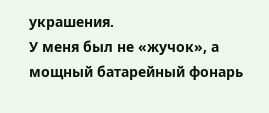украшения.
У меня был не «жучок», а мощный батарейный фонарь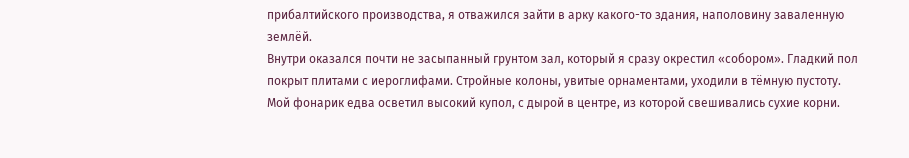прибалтийского производства, я отважился зайти в арку какого-то здания, наполовину заваленную землёй.
Внутри оказался почти не засыпанный грунтом зал, который я сразу окрестил «собором». Гладкий пол покрыт плитами с иероглифами. Стройные колоны, увитые орнаментами, уходили в тёмную пустоту. Мой фонарик едва осветил высокий купол, с дырой в центре, из которой свешивались сухие корни.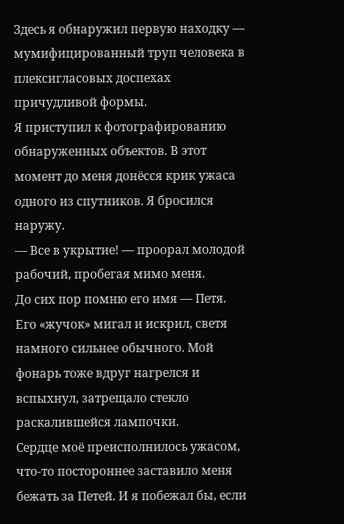Здесь я обнаружил первую находку — мумифицированный труп человека в плексигласовых доспехах причудливой формы.
Я приступил к фотографированию обнаруженных объектов. В этот момент до меня донёсся крик ужаса одного из спутников. Я бросился наружу.
— Все в укрытие! — проорал молодой рабочий, пробегая мимо меня.
До сих пор помню его имя — Петя. Его «жучок» мигал и искрил, светя намного сильнее обычного. Мой фонарь тоже вдруг нагрелся и вспыхнул, затрещало стекло раскалившейся лампочки.
Сердце моё преисполнилось ужасом, что-то постороннее заставило меня бежать за Петей. И я побежал бы, если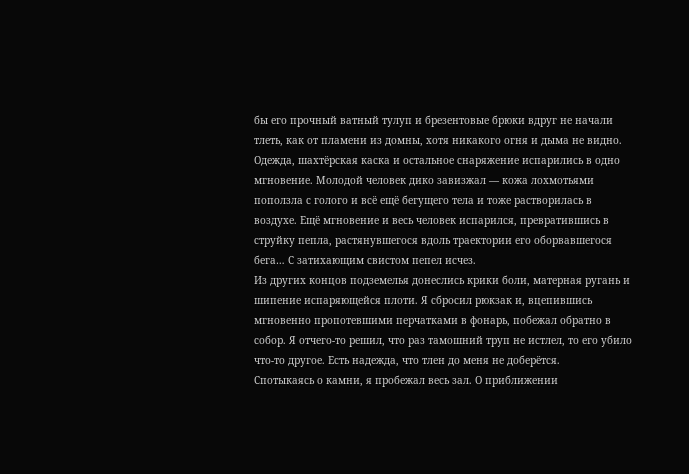бы его прочный ватный тулуп и брезентовые брюки вдруг не начали тлеть, как от пламени из домны, хотя никакого огня и дыма не видно. Одежда, шахтёрская каска и остальное снаряжение испарились в одно мгновение. Молодой человек дико завизжал — кожа лохмотьями поползла с голого и всё ещё бегущего тела и тоже растворилась в воздухе. Ещё мгновение и весь человек испарился, превратившись в струйку пепла, растянувшегося вдоль траектории его оборвавшегося бега… С затихающим свистом пепел исчез.
Из других концов подземелья донеслись крики боли, матерная ругань и шипение испаряющейся плоти. Я сбросил рюкзак и, вцепившись мгновенно пропотевшими перчатками в фонарь, побежал обратно в собор. Я отчего-то решил, что раз тамошний труп не истлел, то его убило что-то другое. Есть надежда, что тлен до меня не доберётся.
Спотыкаясь о камни, я пробежал весь зал. О приближении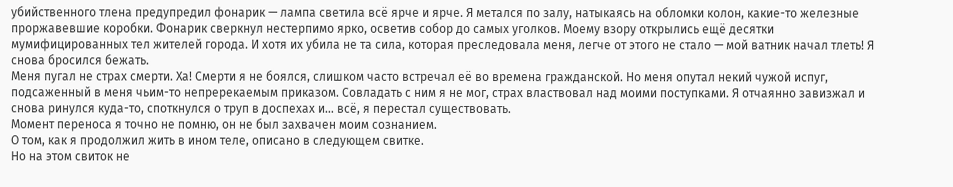убийственного тлена предупредил фонарик — лампа светила всё ярче и ярче. Я метался по залу, натыкаясь на обломки колон, какие-то железные проржавевшие коробки. Фонарик сверкнул нестерпимо ярко, осветив собор до самых уголков. Моему взору открылись ещё десятки мумифицированных тел жителей города. И хотя их убила не та сила, которая преследовала меня, легче от этого не стало — мой ватник начал тлеть! Я снова бросился бежать.
Меня пугал не страх смерти. Ха! Смерти я не боялся, слишком часто встречал её во времена гражданской. Но меня опутал некий чужой испуг, подсаженный в меня чьим-то непререкаемым приказом. Совладать с ним я не мог, страх властвовал над моими поступками. Я отчаянно завизжал и снова ринулся куда-то, споткнулся о труп в доспехах и… всё, я перестал существовать.
Момент переноса я точно не помню, он не был захвачен моим сознанием.
О том, как я продолжил жить в ином теле, описано в следующем свитке.
Но на этом свиток не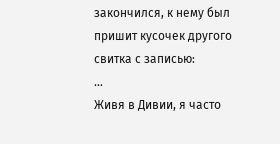закончился, к нему был пришит кусочек другого свитка с записью:
…
Живя в Дивии, я часто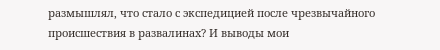размышлял, что стало с экспедицией после чрезвычайного происшествия в развалинах? И выводы мои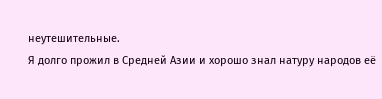неутешительные.
Я долго прожил в Средней Азии и хорошо знал натуру народов её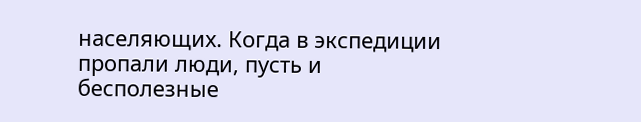населяющих. Когда в экспедиции пропали люди, пусть и бесполезные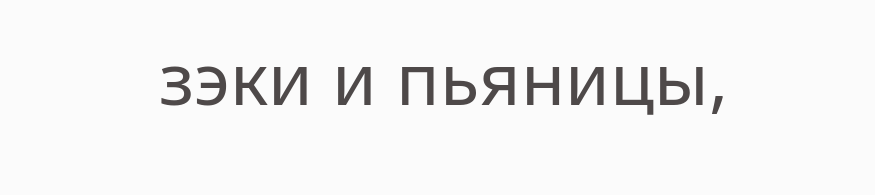зэки и пьяницы,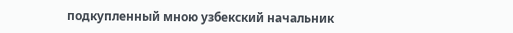подкупленный мною узбекский начальник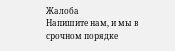Жалоба
Напишите нам, и мы в срочном порядке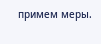примем меры.